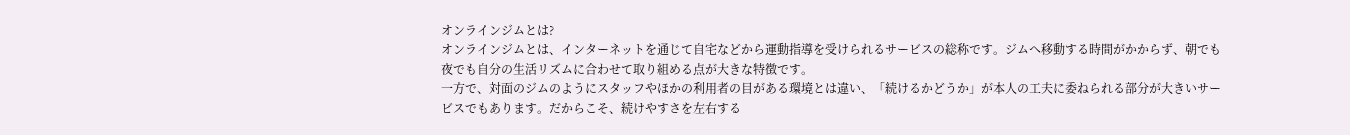オンラインジムとは?
オンラインジムとは、インターネットを通じて自宅などから運動指導を受けられるサービスの総称です。ジムへ移動する時間がかからず、朝でも夜でも自分の生活リズムに合わせて取り組める点が大きな特徴です。
一方で、対面のジムのようにスタッフやほかの利用者の目がある環境とは違い、「続けるかどうか」が本人の工夫に委ねられる部分が大きいサービスでもあります。だからこそ、続けやすさを左右する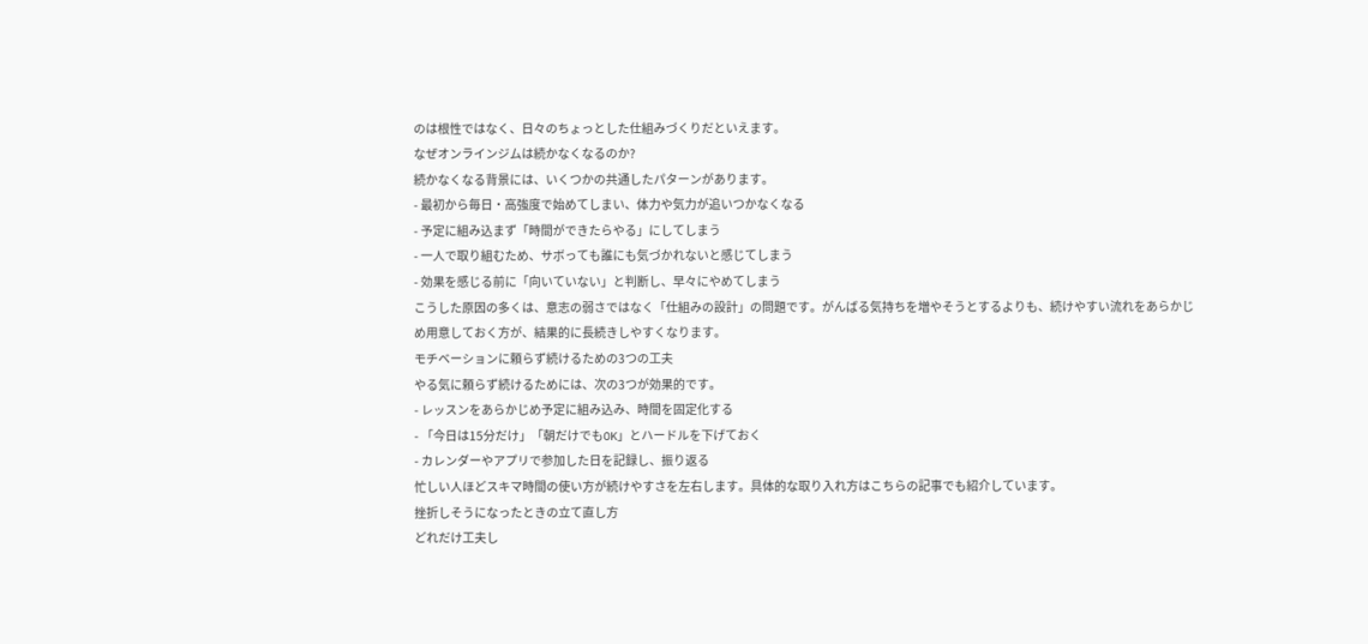のは根性ではなく、日々のちょっとした仕組みづくりだといえます。
なぜオンラインジムは続かなくなるのか?
続かなくなる背景には、いくつかの共通したパターンがあります。
- 最初から毎日・高強度で始めてしまい、体力や気力が追いつかなくなる
- 予定に組み込まず「時間ができたらやる」にしてしまう
- 一人で取り組むため、サボっても誰にも気づかれないと感じてしまう
- 効果を感じる前に「向いていない」と判断し、早々にやめてしまう
こうした原因の多くは、意志の弱さではなく「仕組みの設計」の問題です。がんばる気持ちを増やそうとするよりも、続けやすい流れをあらかじめ用意しておく方が、結果的に長続きしやすくなります。
モチベーションに頼らず続けるための3つの工夫
やる気に頼らず続けるためには、次の3つが効果的です。
- レッスンをあらかじめ予定に組み込み、時間を固定化する
- 「今日は15分だけ」「朝だけでもOK」とハードルを下げておく
- カレンダーやアプリで参加した日を記録し、振り返る
忙しい人ほどスキマ時間の使い方が続けやすさを左右します。具体的な取り入れ方はこちらの記事でも紹介しています。
挫折しそうになったときの立て直し方
どれだけ工夫し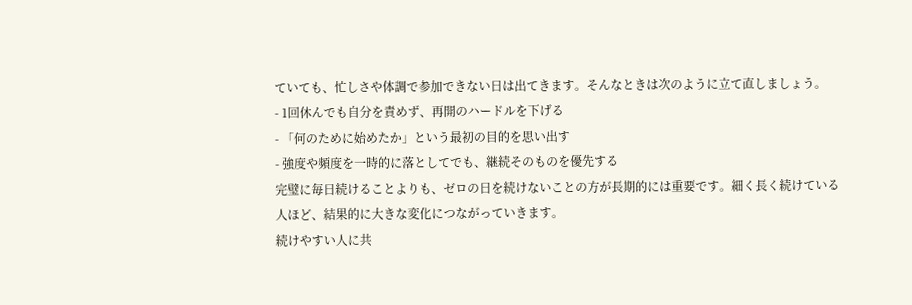ていても、忙しさや体調で参加できない日は出てきます。そんなときは次のように立て直しましょう。
- 1回休んでも自分を責めず、再開のハードルを下げる
- 「何のために始めたか」という最初の目的を思い出す
- 強度や頻度を一時的に落としてでも、継続そのものを優先する
完璧に毎日続けることよりも、ゼロの日を続けないことの方が長期的には重要です。細く長く続けている人ほど、結果的に大きな変化につながっていきます。
続けやすい人に共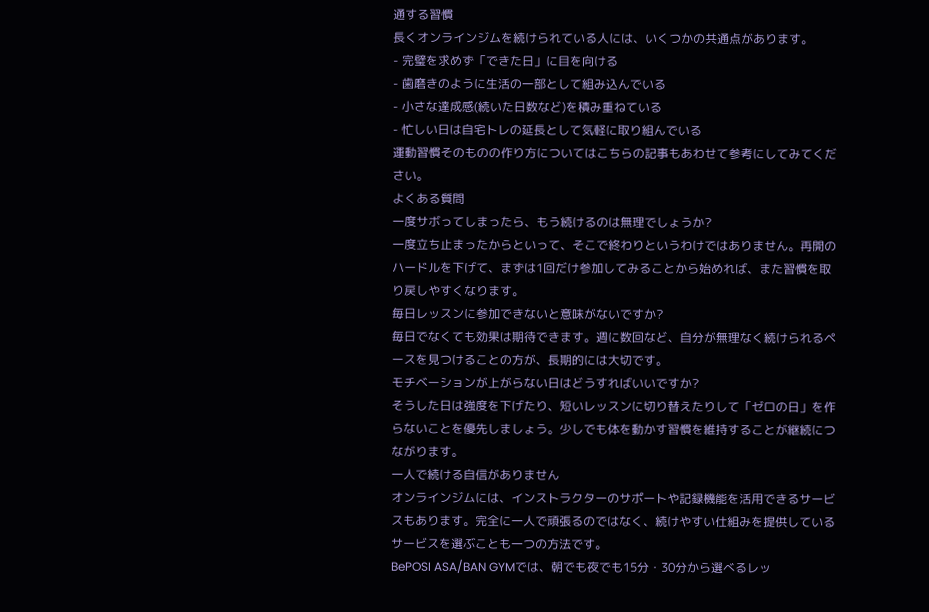通する習慣
長くオンラインジムを続けられている人には、いくつかの共通点があります。
- 完璧を求めず「できた日」に目を向ける
- 歯磨きのように生活の一部として組み込んでいる
- 小さな達成感(続いた日数など)を積み重ねている
- 忙しい日は自宅トレの延長として気軽に取り組んでいる
運動習慣そのものの作り方についてはこちらの記事もあわせて参考にしてみてください。
よくある質問
一度サボってしまったら、もう続けるのは無理でしょうか?
一度立ち止まったからといって、そこで終わりというわけではありません。再開のハードルを下げて、まずは1回だけ参加してみることから始めれば、また習慣を取り戻しやすくなります。
毎日レッスンに参加できないと意味がないですか?
毎日でなくても効果は期待できます。週に数回など、自分が無理なく続けられるペースを見つけることの方が、長期的には大切です。
モチベーションが上がらない日はどうすればいいですか?
そうした日は強度を下げたり、短いレッスンに切り替えたりして「ゼロの日」を作らないことを優先しましょう。少しでも体を動かす習慣を維持することが継続につながります。
一人で続ける自信がありません
オンラインジムには、インストラクターのサポートや記録機能を活用できるサービスもあります。完全に一人で頑張るのではなく、続けやすい仕組みを提供しているサービスを選ぶことも一つの方法です。
BePOSI ASA/BAN GYMでは、朝でも夜でも15分・30分から選べるレッ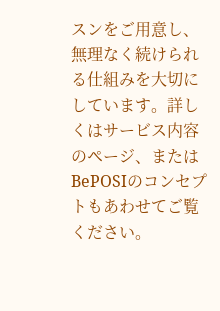スンをご用意し、無理なく続けられる仕組みを大切にしています。詳しくはサービス内容のページ、またはBePOSIのコンセプトもあわせてご覧ください。